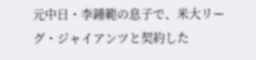元中日・李鍾範の息子で、米大リーグ・ジャイアンツと契約した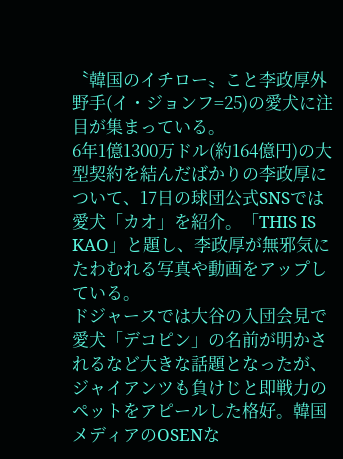〝韓国のイチロー〟こと李政厚外野手(イ・ジョンフ=25)の愛犬に注目が集まっている。
6年1億1300万ドル(約164億円)の大型契約を結んだばかりの李政厚について、17日の球団公式SNSでは愛犬「カオ」を紹介。「THIS IS KAO」と題し、李政厚が無邪気にたわむれる写真や動画をアップしている。
ドジャースでは大谷の入団会見で愛犬「デコピン」の名前が明かされるなど大きな話題となったが、ジャイアンツも負けじと即戦力のペットをアピールした格好。韓国メディアのOSENな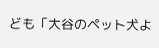ども「大谷のペット犬よ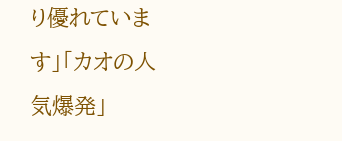り優れています」「カオの人気爆発」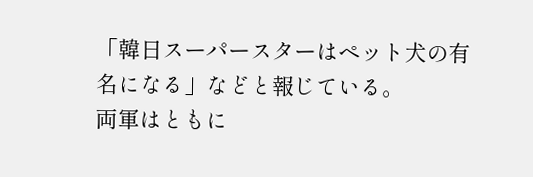「韓日スーパースターはペット犬の有名になる」などと報じている。
両軍はともに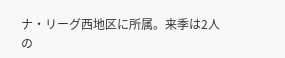ナ・リーグ西地区に所属。来季は2人の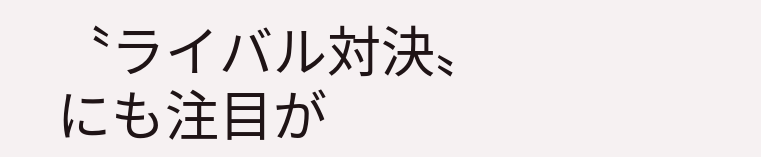〝ライバル対決〟にも注目が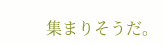集まりそうだ。